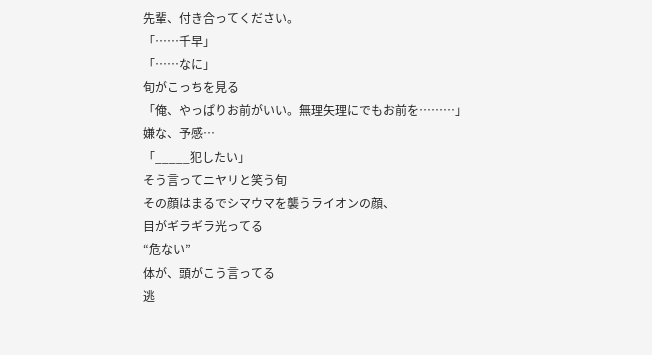先輩、付き合ってください。
「……千早」
「……なに」
旬がこっちを見る
「俺、やっぱりお前がいい。無理矢理にでもお前を………」
嫌な、予感…
「_____犯したい」
そう言ってニヤリと笑う旬
その顔はまるでシマウマを襲うライオンの顔、
目がギラギラ光ってる
“危ない”
体が、頭がこう言ってる
逃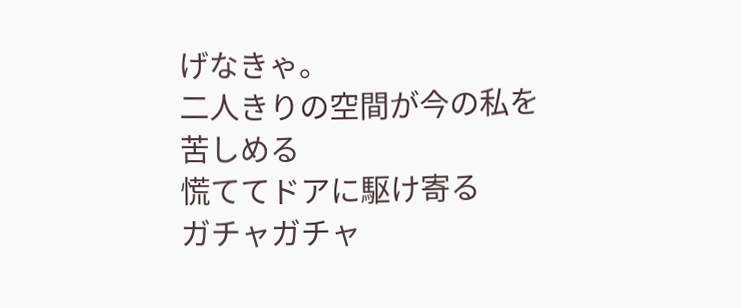げなきゃ。
二人きりの空間が今の私を苦しめる
慌ててドアに駆け寄る
ガチャガチャ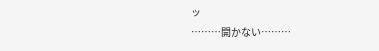ッ
………開かない………